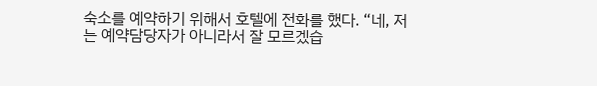숙소를 예약하기 위해서 호텔에 전화를 했다. “네, 저는 예약담당자가 아니라서 잘 모르겠습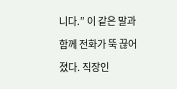니다.” 이 같은 말과 함께 전화가 뚝 끊어졌다. 직장인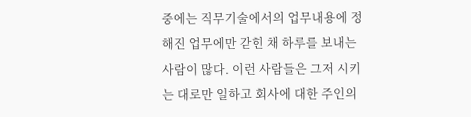중에는 직무기술에서의 업무내용에 정해진 업무에만 갇힌 채 하루를 보내는 사람이 많다. 이런 사람들은 그저 시키는 대로만 일하고 회사에 대한 주인의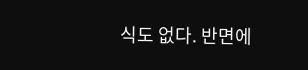식도 없다. 반면에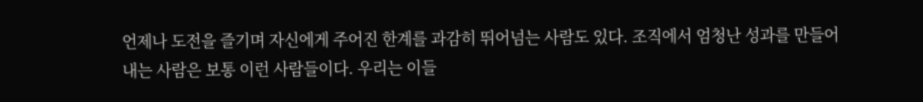언제나 도전을 즐기며 자신에게 주어진 한계를 과감히 뛰어넘는 사람도 있다. 조직에서 엄청난 성과를 만들어내는 사람은 보통 이런 사람들이다. 우리는 이들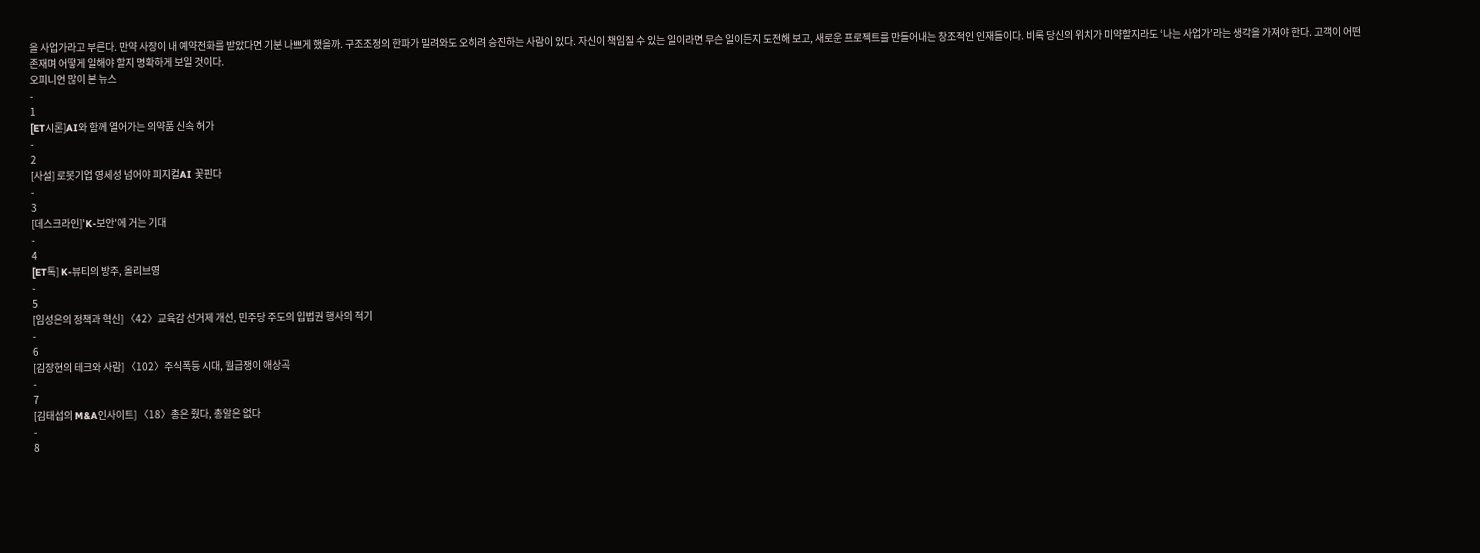을 사업가라고 부른다. 만약 사장이 내 예약전화를 받았다면 기분 나쁘게 했을까. 구조조정의 한파가 밀려와도 오히려 승진하는 사람이 있다. 자신이 책임질 수 있는 일이라면 무슨 일이든지 도전해 보고, 새로운 프로젝트를 만들어내는 창조적인 인재들이다. 비록 당신의 위치가 미약할지라도 ‘나는 사업가’라는 생각을 가져야 한다. 고객이 어떤 존재며 어떻게 일해야 할지 명확하게 보일 것이다.
오피니언 많이 본 뉴스
-
1
[ET시론]AI와 함께 열어가는 의약품 신속 허가
-
2
[사설] 로봇기업 영세성 넘어야 피지컬AI 꽃핀다
-
3
[데스크라인]'K-보안'에 거는 기대
-
4
[ET톡] K-뷰티의 방주, 올리브영
-
5
[임성은의 정책과 혁신] 〈42〉교육감 선거제 개선, 민주당 주도의 입법권 행사의 적기
-
6
[김장현의 테크와 사람] 〈102〉주식폭등 시대, 월급쟁이 애상곡
-
7
[김태섭의 M&A인사이트] 〈18〉총은 줬다, 총알은 없다
-
8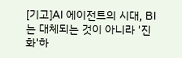[기고]AI 에이전트의 시대, BI는 대체되는 것이 아니라 '진화'하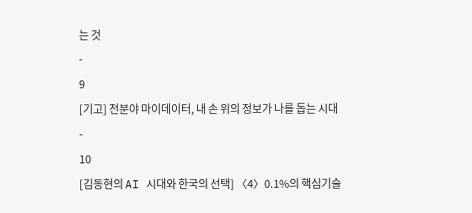는 것
-
9
[기고] 전분야 마이데이터, 내 손 위의 정보가 나를 돕는 시대
-
10
[김동현의 AI 시대와 한국의 선택] 〈4〉0.1%의 핵심기술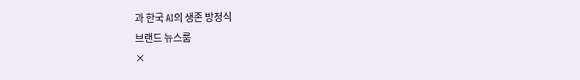과 한국 AI의 생존 방정식
브랜드 뉴스룸
×